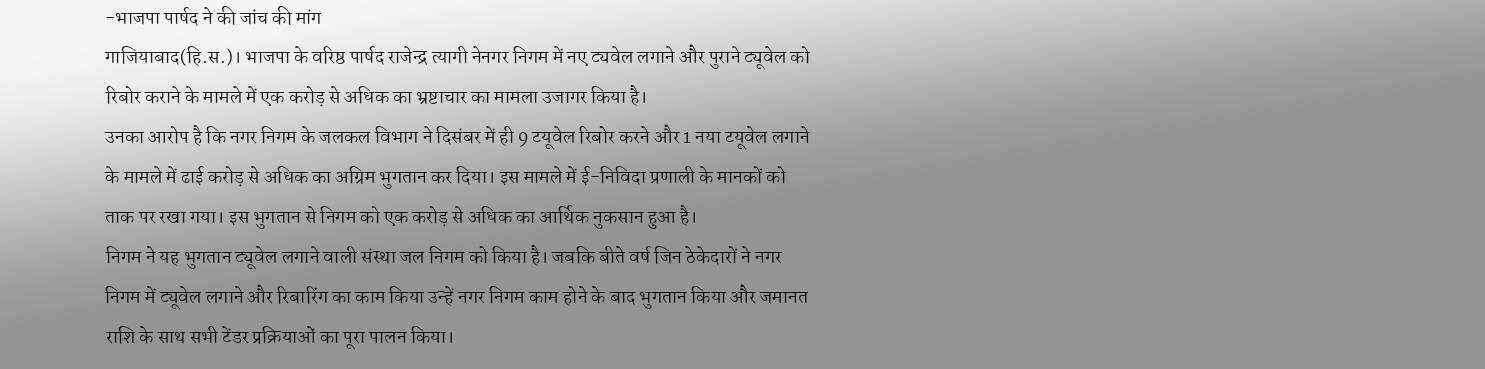-भाजपा पार्षद ने की जांच की मांग
गाजियाबाद(हि.स.)। भाजपा के वरिष्ठ पार्षद राजेन्द्र त्यागी नेनगर निगम में नए ट्यवेल लगाने और पुराने ट्यूवेल को रिबोर कराने के मामले में एक करोड़ से अधिक का भ्रष्टाचार का मामला उजागर किया है।
उनका आरोप है कि नगर निगम के जलकल विभाग ने दिसंबर में ही 9 टयूवेल रिबोर करने और 1 नया टयूवेल लगाने के मामले में ढाई करोड़ से अधिक का अग्रिम भुगतान कर दिया। इस मामले में ई-निविदा प्रणाली के मानकों को ताक पर रखा गया। इस भुगतान से निगम को एक करोड़ से अधिक का आर्थिक नुकसान हुआ है।
निगम ने यह भुगतान ट्यूवेल लगाने वाली संस्था जल निगम को किया है। जबकि बीते वर्ष जिन ठेकेदारों ने नगर निगम में ट्यूवेल लगाने और रिबारिंग का काम किया उन्हें नगर निगम काम होने के बाद भुगतान किया और जमानत राशि के साथ सभी टेंडर प्रक्रियाओं का पूरा पालन किया।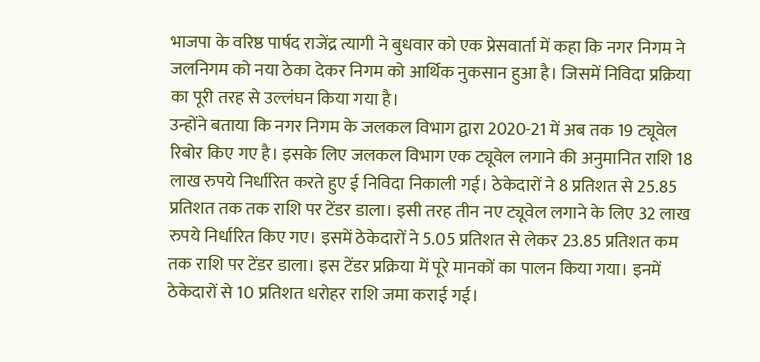भाजपा के वरिष्ठ पार्षद राजेंद्र त्यागी ने बुधवार को एक प्रेसवार्ता में कहा कि नगर निगम ने जलनिगम को नया ठेका देकर निगम को आर्थिक नुकसान हुआ है। जिसमें निविदा प्रक्रिया का पूरी तरह से उल्लंघन किया गया है।
उन्होंने बताया कि नगर निगम के जलकल विभाग द्वारा 2020-21 में अब तक 19 ट्यूवेल रिबोर किए गए है। इसके लिए जलकल विभाग एक ट्यूवेल लगाने की अनुमानित राशि 18 लाख रुपये निर्धारित करते हुए ई निविदा निकाली गई। ठेकेदारों ने 8 प्रतिशत से 25.85 प्रतिशत तक तक राशि पर टेंडर डाला। इसी तरह तीन नए ट्यूवेल लगाने के लिए 32 लाख रुपये निर्धारित किए गए। इसमें ठेकेदारों ने 5.05 प्रतिशत से लेकर 23.85 प्रतिशत कम तक राशि पर टेंडर डाला। इस टेंडर प्रक्रिया में पूरे मानकों का पालन किया गया। इनमें ठेकेदारों से 10 प्रतिशत धरोहर राशि जमा कराई गई।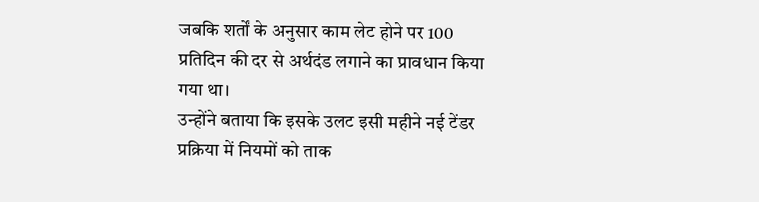जबकि शर्तों के अनुसार काम लेट होने पर 100 प्रतिदिन की दर से अर्थदंड लगाने का प्रावधान किया गया था।
उन्होंने बताया कि इसके उलट इसी महीने नई टेंडर प्रक्रिया में नियमों को ताक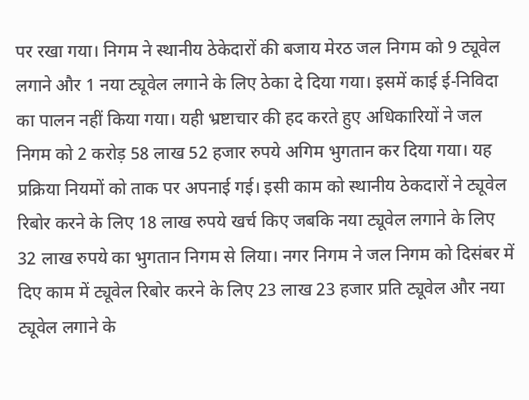पर रखा गया। निगम ने स्थानीय ठेकेदारों की बजाय मेरठ जल निगम को 9 ट्यूवेल लगाने और 1 नया ट्यूवेल लगाने के लिए ठेका दे दिया गया। इसमें काई ई-निविदा का पालन नहीं किया गया। यही भ्रष्टाचार की हद करते हुए अधिकारियों ने जल निगम को 2 करोड़ 58 लाख 52 हजार रुपये अगिम भुगतान कर दिया गया। यह प्रक्रिया नियमों को ताक पर अपनाई गई। इसी काम को स्थानीय ठेकदारों ने ट्यूवेल रिबोर करने के लिए 18 लाख रुपये खर्च किए जबकि नया ट्यूवेल लगाने के लिए 32 लाख रुपये का भुगतान निगम से लिया। नगर निगम ने जल निगम को दिसंबर में दिए काम में ट्यूवेल रिबोर करने के लिए 23 लाख 23 हजार प्रति ट्यूवेल और नया ट्यूवेल लगाने के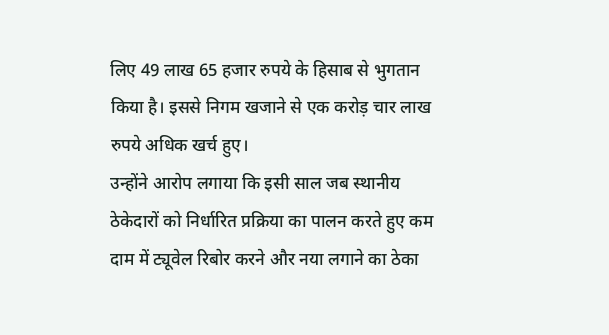लिए 49 लाख 65 हजार रुपये के हिसाब से भुगतान किया है। इससे निगम खजाने से एक करोड़ चार लाख रुपये अधिक खर्च हुए।
उन्होंने आरोप लगाया कि इसी साल जब स्थानीय ठेकेदारों को निर्धारित प्रक्रिया का पालन करते हुए कम दाम में ट्यूवेल रिबोर करने और नया लगाने का ठेका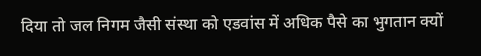दिया तो जल निगम जैसी संस्था को एडवांस में अधिक पैसे का भुगतान क्यों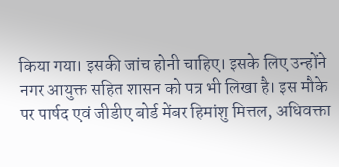किया गया। इसकी जांच होनी चाहिए। इसके लिए उन्होंने नगर आयुक्त सहित शासन को पत्र भी लिखा है। इस मौके पर पार्षद एवं जीडीए बोर्ड मेंबर हिमांशु मित्तल, अधिवक्ता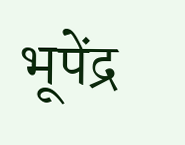भूपेंद्र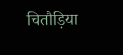चितौड़िया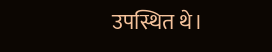उपस्थित थे।